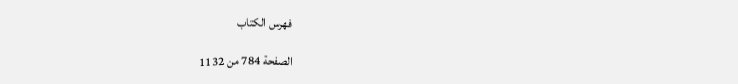فهرس الكتاب

الصفحة 784 من 1132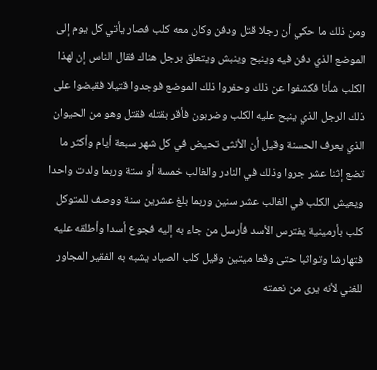ومن ذلك ما حكي أن رجلا قتل ودفن وكان معه كلب فصار يأتي كل يوم إلى الموضع الذي دفن فيه وينبح وينبش ويتعلق برجل هناك فقال الناس إن لهذا الكلب شأنا فكشفوا عن ذلك وحفروا ذلك الموضع فوجدوا قتيلا فقبضوا على ذلك الرجل الذي ينبح عليه الكلب وضربون فأقر بقتله فقتل وهو من الحيوان الذي يعرف الحسنة وقيل أن الأنثى تحيض في كل شهر سبعة أيام وأكثر ما تضع إثنا عشر جروا وذلك في النادر والغالب خمسة أو ستة وربما ولدت واحدا ويعيش الكلب في الغالب عشر سنين وربما بلغ عشرين سنة ووصف للمتوكل كلب بأرمينية يفترس الأسد فأرسل من جاء به إليه فجوع أسدا وأطلقه عليه فتهارشا وتواثبا حتى وقعا ميتين وقيل كلب الصياد يشبه به الفقير المجاور للغني لأنه يرى من نعمته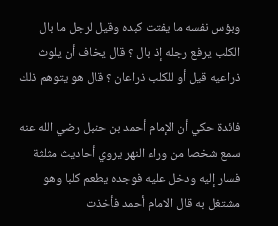وبؤس نفسه ما يفتت كبده وقيل لرجل ما بال الكلب يرفع رجله إذ بال ؟ قال يخاف أن يلوث ذراعيه قيل أو للكلب ذراعان ؟ قال هو يتوهم ذلك

فائدة حكي أن الإمام أحمد بن حنبل رضي الله عنه سمع شخصا من وراء النهر يروي أحاديث مثلثة فسار إليه ودخل عليه فوجده يطعم كلبا وهو مشتغل به قال الامام أحمد فأخذت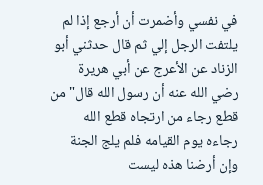في نفسي وأضمرت أن أرجع إذا لم يلتفت الرجل إلي ثم قال حدثني أبو الزناد عن الأعرج عن أبي هريرة رضي الله عنه أن رسول الله قال"من قطع رجاء من ارتجاه قطع الله رجاءه يوم القيامه فلم يلج الجنة وإن أرضنا هذه ليست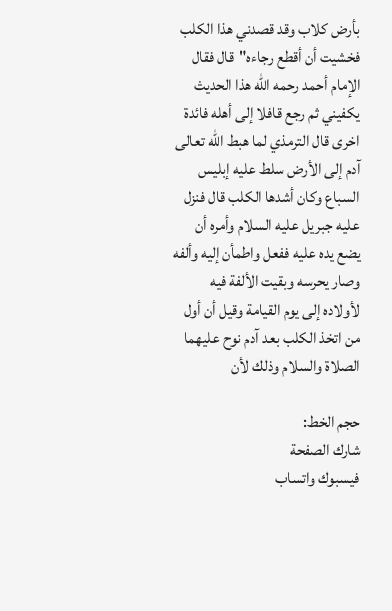بأرض كلاب وقد قصدني هذا الكلب فخشيت أن أقطع رجاءه"قال فقال الإمام أحمد رحمه الله هذا الحديث يكفيني ثم رجع قافلا إلى أهله فائدة اخرى قال الترمذي لما هبط الله تعالى آدم إلى الأرض سلط عليه إبليس السباع وكان أشدها الكلب قال فنزل عليه جبريل عليه السلام وأمره أن يضع يده عليه ففعل واطمأن إليه وألفه وصار يحرسه وبقيت الألفة فيه لأولاده إلى يوم القيامة وقيل أن أول من اتخذ الكلب بعد آدم نوح عليهما الصلاة والسلام وذلك لأن

حجم الخط:
شارك الصفحة
فيسبوك واتساب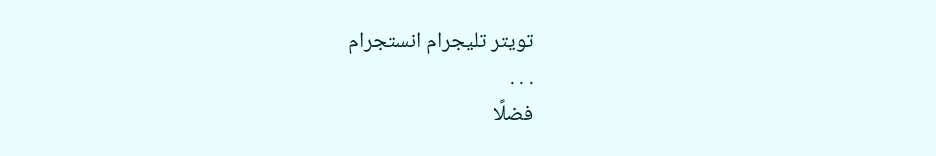تويتر تليجرام انستجرام
. . .
فضلًا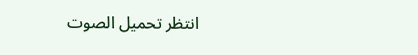انتظر تحميل الصوت